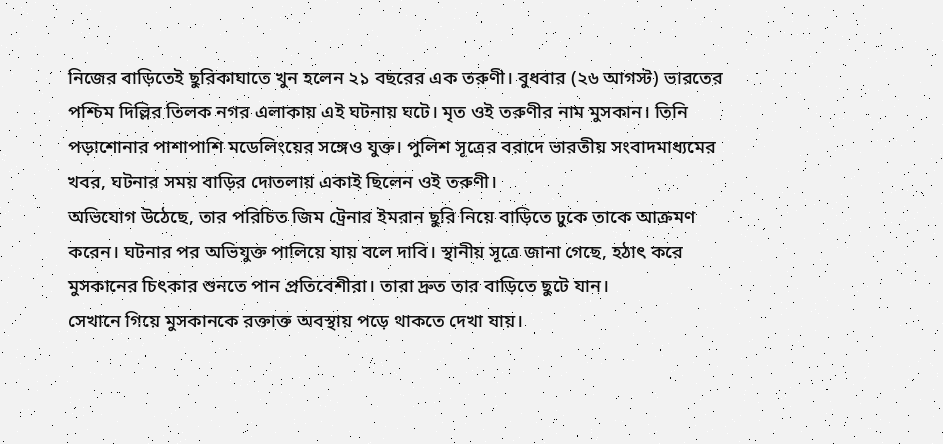নিজের বাড়িতেই ছুরিকাঘাতে খুন হলেন ২১ বছরের এক তরুণী। বুধবার (২৬ আগস্ট) ভারতের পশ্চিম দিল্লির তিলক নগর এলাকায় এই ঘটনায় ঘটে। মৃত ওই তরুণীর নাম মুসকান। তিনি পড়াশোনার পাশাপাশি মডেলিংয়ের সঙ্গেও যুক্ত। পুলিশ সূত্রের বরাদে ভারতীয় সংবাদমাধ্যমের খবর, ঘটনার সময় বাড়ির দোতলায় একাই ছিলেন ওই তরুণী।
অভিযোগ উঠেছে, তার পরিচিত জিম ট্রেনার ইমরান ছুরি নিয়ে বাড়িতে ঢুকে তাকে আক্রমণ করেন। ঘটনার পর অভিযুক্ত পালিয়ে যায় বলে দাবি। স্থানীয় সূত্রে জানা গেছে, হঠাৎ করে মুসকানের চিৎকার শুনতে পান প্রতিবেশীরা। তারা দ্রুত তার বাড়িতে ছুটে যান।
সেখানে গিয়ে মুসকানকে রক্তাক্ত অবস্থায় পড়ে থাকতে দেখা যায়।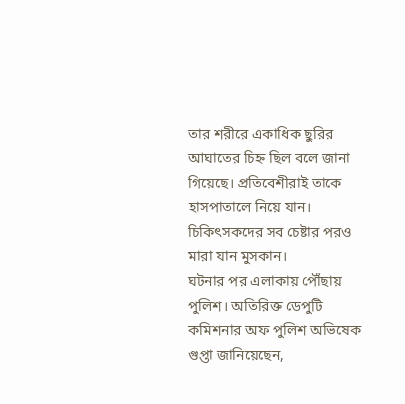তার শরীরে একাধিক ছুরির আঘাতের চিহ্ন ছিল বলে জানা গিয়েছে। প্রতিবেশীরাই তাকে হাসপাতালে নিয়ে যান। চিকিৎসকদের সব চেষ্টার পরও মারা যান মুসকান।
ঘটনার পর এলাকায় পৌঁছায় পুলিশ। অতিরিক্ত ডেপুটি কমিশনার অফ পুলিশ অভিষেক গুপ্তা জানিয়েছেন,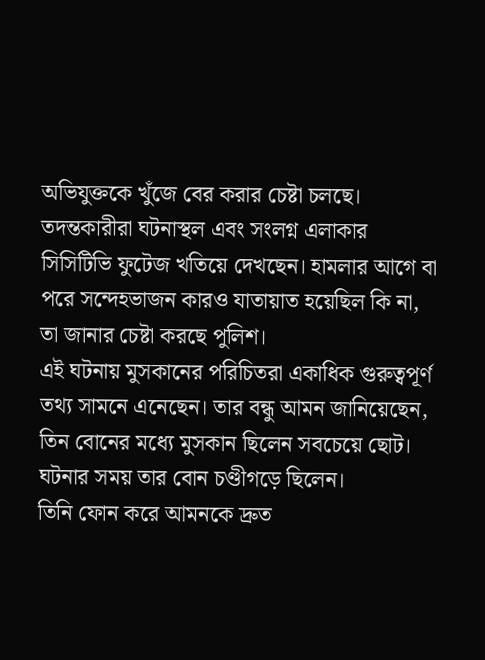অভিযুক্তকে খুঁজে বের করার চেষ্টা চলছে। তদন্তকারীরা ঘটনাস্থল এবং সংলগ্ন এলাকার সিসিটিভি ফুটেজ খতিয়ে দেখছেন। হামলার আগে বা পরে সন্দেহভাজন কারও যাতায়াত হয়েছিল কি না, তা জানার চেষ্টা করছে পুলিশ।
এই ঘটনায় মুসকানের পরিচিতরা একাধিক গুরুত্বপূর্ণ তথ্য সামনে এনেছেন। তার বন্ধু আমন জানিয়েছেন, তিন বোনের মধ্যে মুসকান ছিলেন সবচেয়ে ছোট। ঘটনার সময় তার বোন চণ্ডীগড়ে ছিলেন।
তিনি ফোন করে আমনকে দ্রুত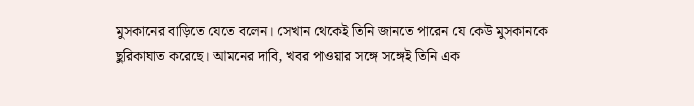মুসকানের বাড়িতে যেতে বলেন। সেখান থেকেই তিনি জানতে পারেন যে কেউ মুসকানকে ছুরিকাঘাত করেছে। আমনের দাবি, খবর পাওয়ার সঙ্গে সঙ্গেই তিনি এক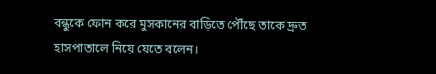বন্ধুকে ফোন করে মুসকানের বাড়িতে পৌঁছে তাকে দ্রুত হাসপাতালে নিয়ে যেতে বলেন।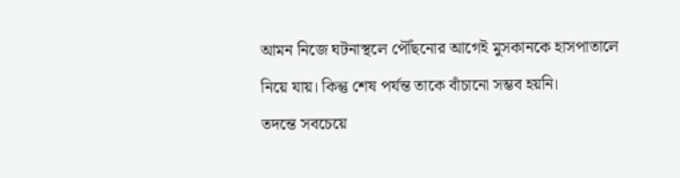আমন নিজে ঘটনাস্থলে পৌঁছনোর আগেই মুসকানকে হাসপাতালে নিয়ে যায়। কিন্তু শেষ পর্যন্ত তাকে বাঁচানো সম্ভব হয়নি।
তদন্তে সবচেয়ে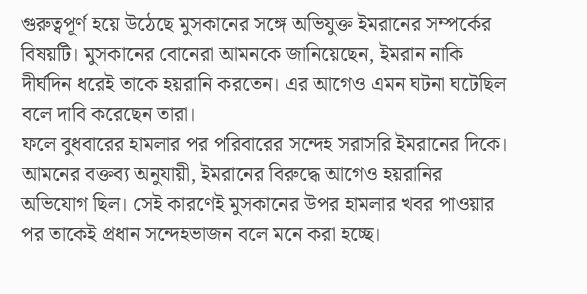গুরুত্বপূর্ণ হয়ে উঠেছে মুসকানের সঙ্গে অভিযুক্ত ইমরানের সম্পর্কের বিষয়টি। মুসকানের বোনেরা আমনকে জানিয়েছেন, ইমরান নাকি দীর্ঘদিন ধরেই তাকে হয়রানি করতেন। এর আগেও এমন ঘটনা ঘটেছিল বলে দাবি করেছেন তারা।
ফলে বুধবারের হামলার পর পরিবারের সন্দেহ সরাসরি ইমরানের দিকে। আমনের বক্তব্য অনুযায়ী, ইমরানের বিরুদ্ধে আগেও হয়রানির অভিযোগ ছিল। সেই কারণেই মুসকানের উপর হামলার খবর পাওয়ার পর তাকেই প্রধান সন্দেহভাজন বলে মনে করা হচ্ছে।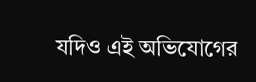যদিও এই অভিযোগের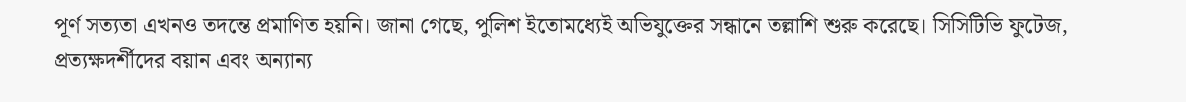পূর্ণ সত্যতা এখনও তদন্তে প্রমাণিত হয়নি। জানা গেছে, পুলিশ ইতোমধ্যেই অভিযুক্তের সন্ধানে তল্লাশি শুরু করেছে। সিসিটিভি ফুটেজ, প্রত্যক্ষদর্শীদের বয়ান এবং অন্যান্য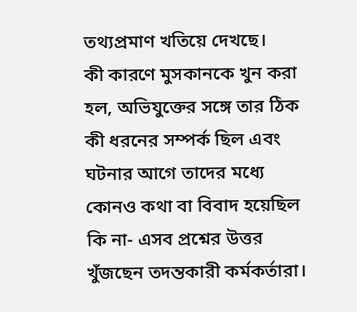তথ্যপ্রমাণ খতিয়ে দেখছে।
কী কারণে মুসকানকে খুন করা হল, অভিযুক্তের সঙ্গে তার ঠিক কী ধরনের সম্পর্ক ছিল এবং ঘটনার আগে তাদের মধ্যে কোনও কথা বা বিবাদ হয়েছিল কি না- এসব প্রশ্নের উত্তর খুঁজছেন তদন্তকারী কর্মকর্তারা।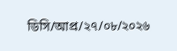ডিসি/আপ্র/২৭/০৮/২০২৬